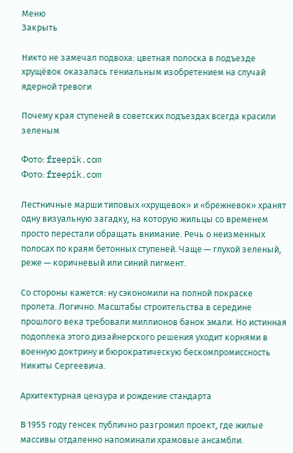Меню
Закрыть

Никто не замечал подвоха: цветная полоска в подъезде хрущёвок оказалась гениальным изобретением на случай ядерной тревоги

Почему края ступеней в советских подъездах всегда красили зеленым

Фото: freepik.com
Фото: freepik.com

Лестничные марши типовых «хрущевок» и «брежневок» хранят одну визуальную загадку, на которую жильцы со временем просто перестали обращать внимание. Речь о неизменных полосах по краям бетонных ступеней. Чаще — глухой зеленый, реже — коричневый или синий пигмент.

Со стороны кажется: ну сэкономили на полной покраске пролета. Логично. Масштабы строительства в середине прошлого века требовали миллионов банок эмали. Но истинная подоплека этого дизайнерского решения уходит корнями в военную доктрину и бюрократическую бескомпромиссность Никиты Сергеевича.

Архитектурная цензура и рождение стандарта

В 1955 году генсек публично разгромил проект, где жилые массивы отдаленно напоминали храмовые ансамбли.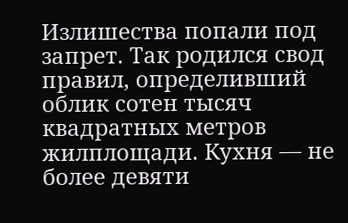Излишества попали под запрет. Так родился свод правил, определивший облик сотен тысяч квадратных метров жилплощади. Кухня — не более девяти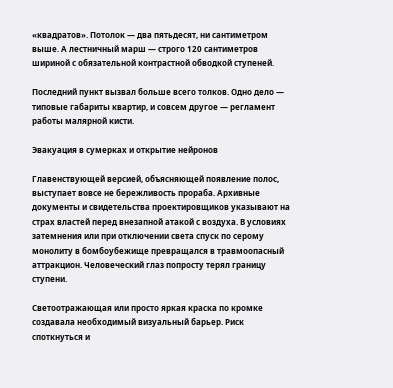«квадратов». Потолок — два пятьдесят, ни сантиметром выше. А лестничный марш — строго 120 сантиметров шириной с обязательной контрастной обводкой ступеней.

Последний пункт вызвал больше всего толков. Одно дело — типовые габариты квартир, и совсем другое — регламент работы малярной кисти.

Эвакуация в сумерках и открытие нейронов

Главенствующей версией, объясняющей появление полос, выступает вовсе не бережливость прораба. Архивные документы и свидетельства проектировщиков указывают на страх властей перед внезапной атакой с воздуха. В условиях затемнения или при отключении света спуск по серому монолиту в бомбоубежище превращался в травмоопасный аттракцион. Человеческий глаз попросту терял границу ступени.

Светоотражающая или просто яркая краска по кромке создавала необходимый визуальный барьер. Риск споткнуться и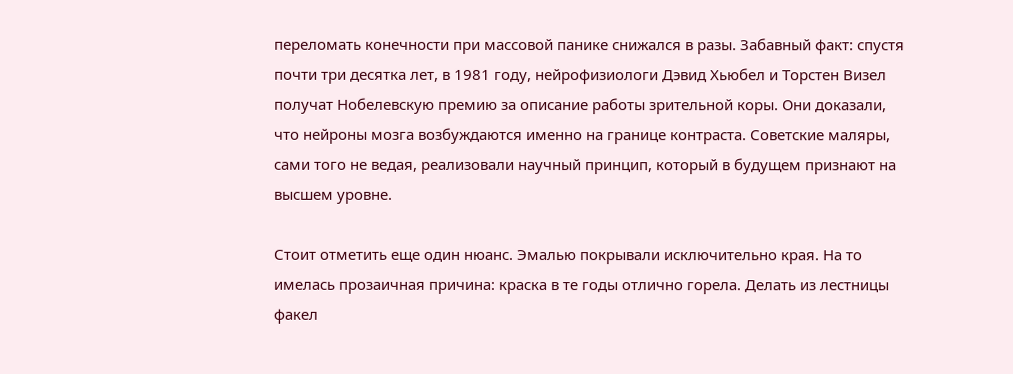переломать конечности при массовой панике снижался в разы. Забавный факт: спустя почти три десятка лет, в 1981 году, нейрофизиологи Дэвид Хьюбел и Торстен Визел получат Нобелевскую премию за описание работы зрительной коры. Они доказали, что нейроны мозга возбуждаются именно на границе контраста. Советские маляры, сами того не ведая, реализовали научный принцип, который в будущем признают на высшем уровне.

Стоит отметить еще один нюанс. Эмалью покрывали исключительно края. На то имелась прозаичная причина: краска в те годы отлично горела. Делать из лестницы факел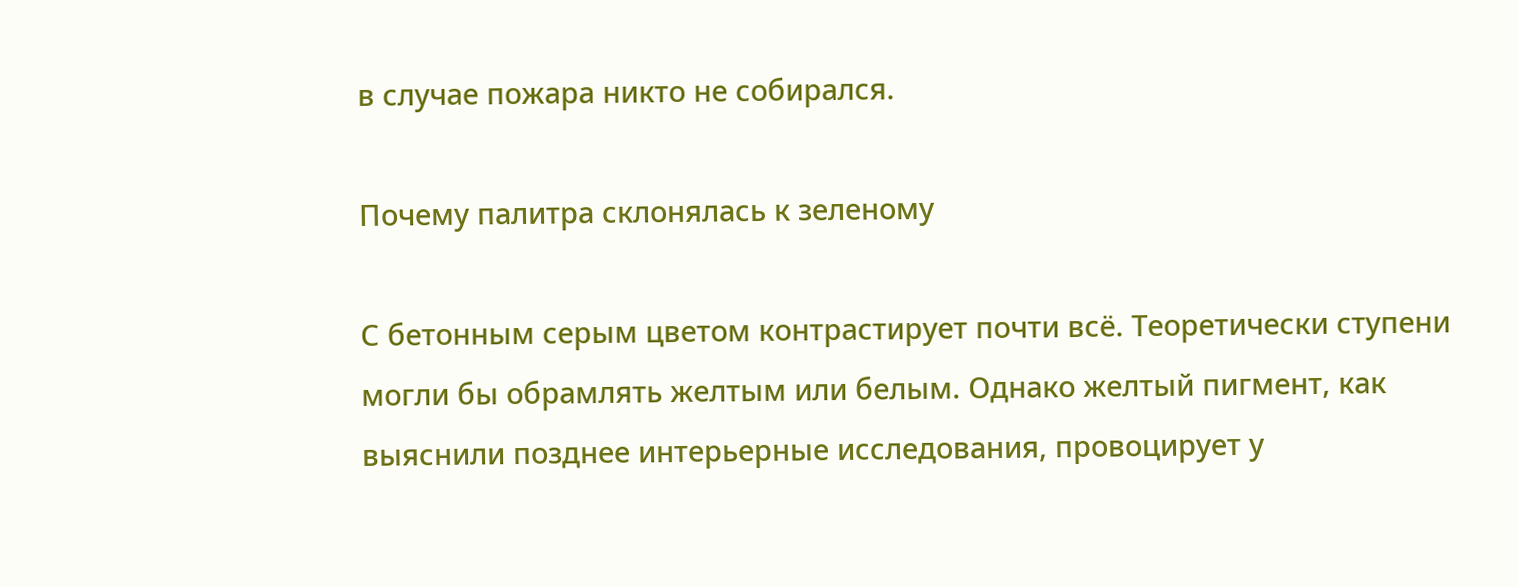в случае пожара никто не собирался.

Почему палитра склонялась к зеленому

С бетонным серым цветом контрастирует почти всё. Теоретически ступени могли бы обрамлять желтым или белым. Однако желтый пигмент, как выяснили позднее интерьерные исследования, провоцирует у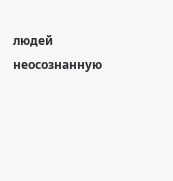людей неосознанную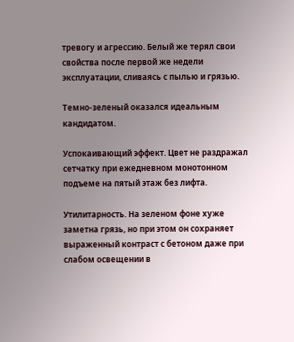тревогу и агрессию. Белый же терял свои свойства после первой же недели эксплуатации, сливаясь с пылью и грязью.

Темно-зеленый оказался идеальным кандидатом.

Успокаивающий эффект. Цвет не раздражал сетчатку при ежедневном монотонном подъеме на пятый этаж без лифта.

Утилитарность. На зеленом фоне хуже заметна грязь, но при этом он сохраняет выраженный контраст с бетоном даже при слабом освещении в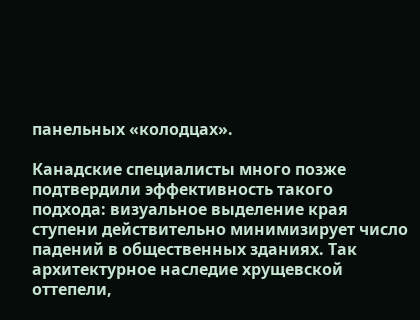панельных «колодцах».

Канадские специалисты много позже подтвердили эффективность такого подхода: визуальное выделение края ступени действительно минимизирует число падений в общественных зданиях. Так архитектурное наследие хрущевской оттепели,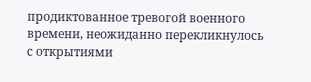продиктованное тревогой военного времени, неожиданно перекликнулось с открытиями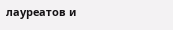лауреатов и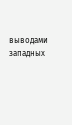выводами западных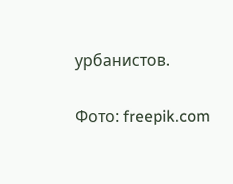урбанистов.

Фото: freepik.com